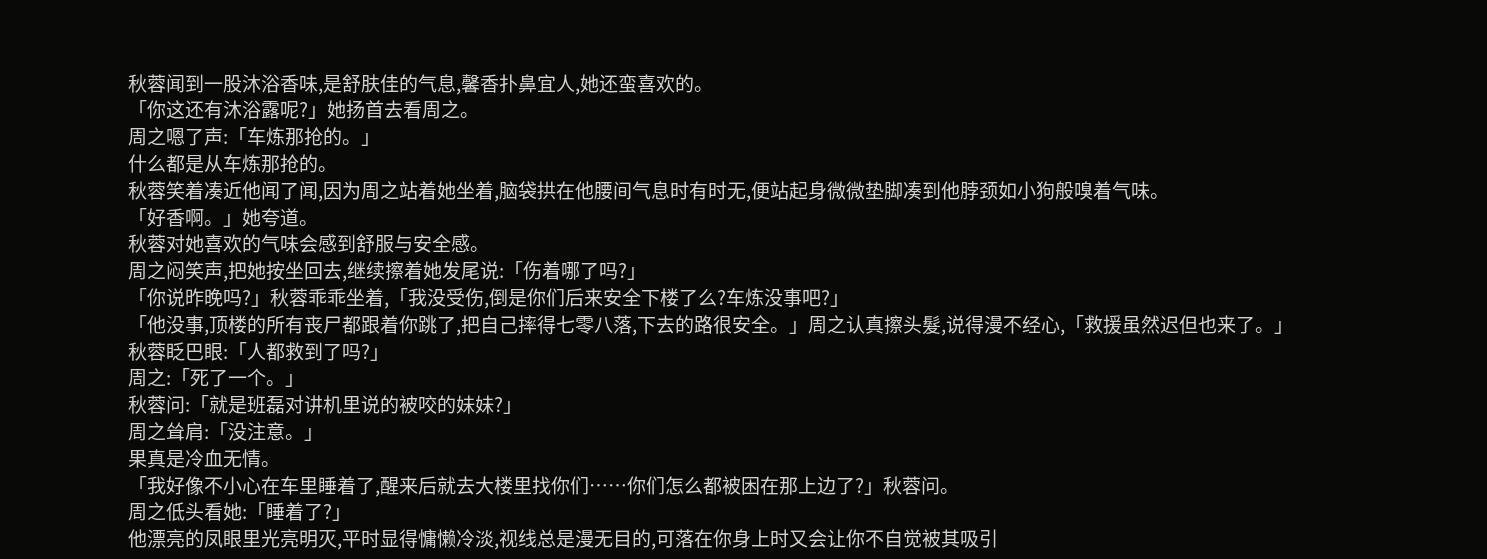秋蓉闻到一股沐浴香味,是舒肤佳的气息,馨香扑鼻宜人,她还蛮喜欢的。
「你这还有沐浴露呢?」她扬首去看周之。
周之嗯了声:「车炼那抢的。」
什么都是从车炼那抢的。
秋蓉笑着凑近他闻了闻,因为周之站着她坐着,脑袋拱在他腰间气息时有时无,便站起身微微垫脚凑到他脖颈如小狗般嗅着气味。
「好香啊。」她夸道。
秋蓉对她喜欢的气味会感到舒服与安全感。
周之闷笑声,把她按坐回去,继续擦着她发尾说:「伤着哪了吗?」
「你说昨晚吗?」秋蓉乖乖坐着,「我没受伤,倒是你们后来安全下楼了么?车炼没事吧?」
「他没事,顶楼的所有丧尸都跟着你跳了,把自己摔得七零八落,下去的路很安全。」周之认真擦头髮,说得漫不经心,「救援虽然迟但也来了。」
秋蓉眨巴眼:「人都救到了吗?」
周之:「死了一个。」
秋蓉问:「就是班磊对讲机里说的被咬的妹妹?」
周之耸肩:「没注意。」
果真是冷血无情。
「我好像不小心在车里睡着了,醒来后就去大楼里找你们……你们怎么都被困在那上边了?」秋蓉问。
周之低头看她:「睡着了?」
他漂亮的凤眼里光亮明灭,平时显得慵懒冷淡,视线总是漫无目的,可落在你身上时又会让你不自觉被其吸引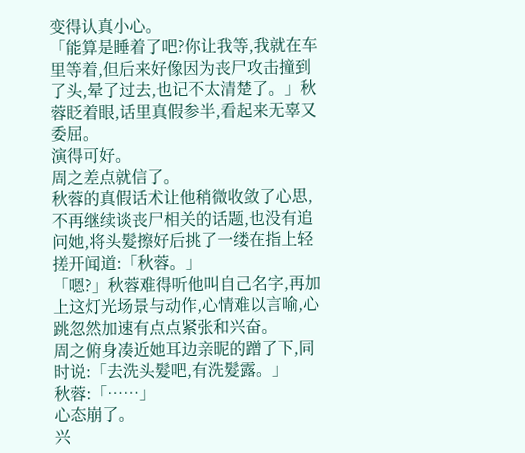变得认真小心。
「能算是睡着了吧?你让我等,我就在车里等着,但后来好像因为丧尸攻击撞到了头,晕了过去,也记不太清楚了。」秋蓉眨着眼,话里真假参半,看起来无辜又委屈。
演得可好。
周之差点就信了。
秋蓉的真假话术让他稍微收敛了心思,不再继续谈丧尸相关的话题,也没有追问她,将头髮擦好后挑了一缕在指上轻搓开闻道:「秋蓉。」
「嗯?」秋蓉难得听他叫自己名字,再加上这灯光场景与动作,心情难以言喻,心跳忽然加速有点点紧张和兴奋。
周之俯身凑近她耳边亲昵的蹭了下,同时说:「去洗头髮吧,有洗髮露。」
秋蓉:「……」
心态崩了。
兴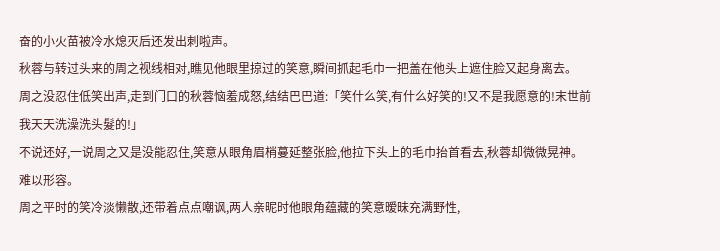奋的小火苗被冷水熄灭后还发出刺啦声。
秋蓉与转过头来的周之视线相对,瞧见他眼里掠过的笑意,瞬间抓起毛巾一把盖在他头上遮住脸又起身离去。
周之没忍住低笑出声,走到门口的秋蓉恼羞成怒,结结巴巴道:「笑什么笑,有什么好笑的!又不是我愿意的!末世前我天天洗澡洗头髮的!」
不说还好,一说周之又是没能忍住,笑意从眼角眉梢蔓延整张脸,他拉下头上的毛巾抬首看去,秋蓉却微微晃神。
难以形容。
周之平时的笑冷淡懒散,还带着点点嘲讽,两人亲昵时他眼角蕴藏的笑意暧昧充满野性,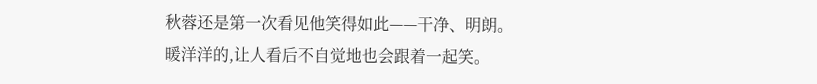秋蓉还是第一次看见他笑得如此——干净、明朗。
暖洋洋的,让人看后不自觉地也会跟着一起笑。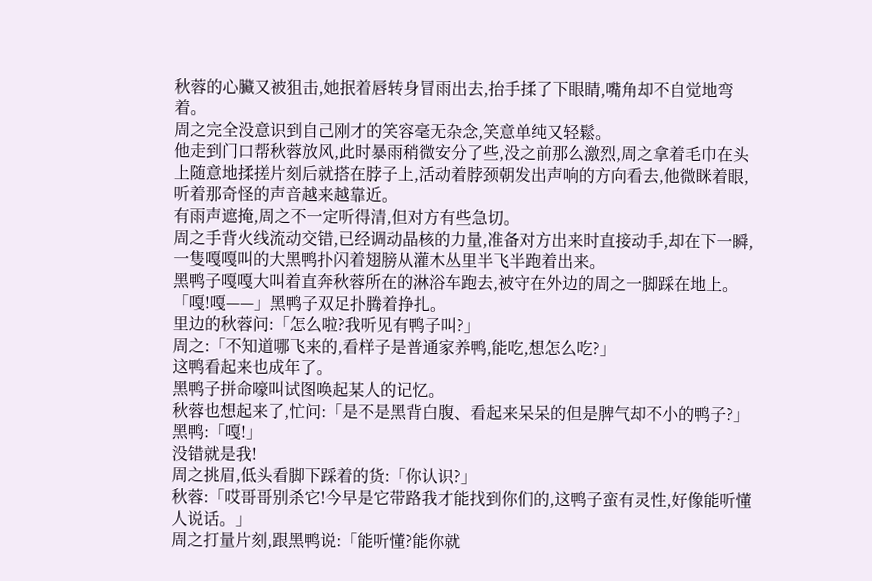秋蓉的心臟又被狙击,她抿着唇转身冒雨出去,抬手揉了下眼睛,嘴角却不自觉地弯着。
周之完全没意识到自己刚才的笑容毫无杂念,笑意单纯又轻鬆。
他走到门口帮秋蓉放风,此时暴雨稍微安分了些,没之前那么激烈,周之拿着毛巾在头上随意地揉搓片刻后就搭在脖子上,活动着脖颈朝发出声响的方向看去,他微眯着眼,听着那奇怪的声音越来越靠近。
有雨声遮掩,周之不一定听得清,但对方有些急切。
周之手背火线流动交错,已经调动晶核的力量,准备对方出来时直接动手,却在下一瞬,一隻嘎嘎叫的大黑鸭扑闪着翅膀从灌木丛里半飞半跑着出来。
黑鸭子嘎嘎大叫着直奔秋蓉所在的淋浴车跑去,被守在外边的周之一脚踩在地上。
「嘎!嘎——」黑鸭子双足扑腾着挣扎。
里边的秋蓉问:「怎么啦?我听见有鸭子叫?」
周之:「不知道哪飞来的,看样子是普通家养鸭,能吃,想怎么吃?」
这鸭看起来也成年了。
黑鸭子拼命嚎叫试图唤起某人的记忆。
秋蓉也想起来了,忙问:「是不是黑背白腹、看起来呆呆的但是脾气却不小的鸭子?」
黑鸭:「嘎!」
没错就是我!
周之挑眉,低头看脚下踩着的货:「你认识?」
秋蓉:「哎哥哥别杀它!今早是它带路我才能找到你们的,这鸭子蛮有灵性,好像能听懂人说话。」
周之打量片刻,跟黑鸭说:「能听懂?能你就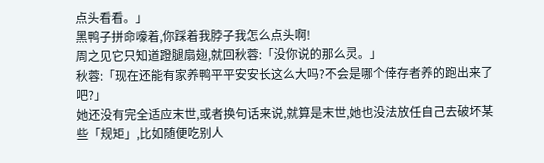点头看看。」
黑鸭子拼命嚎着,你踩着我脖子我怎么点头啊!
周之见它只知道蹬腿扇翅,就回秋蓉:「没你说的那么灵。」
秋蓉:「现在还能有家养鸭平平安安长这么大吗?不会是哪个倖存者养的跑出来了吧?」
她还没有完全适应末世,或者换句话来说,就算是末世,她也没法放任自己去破坏某些「规矩」,比如随便吃别人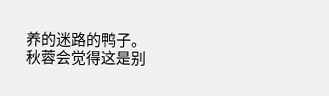养的迷路的鸭子。
秋蓉会觉得这是别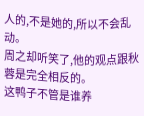人的,不是她的,所以不会乱动。
周之却听笑了,他的观点跟秋蓉是完全相反的。
这鸭子不管是谁养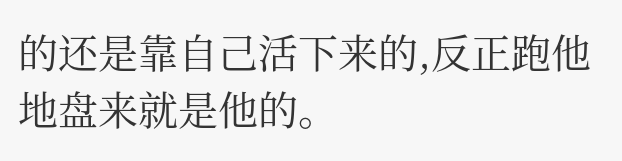的还是靠自己活下来的,反正跑他地盘来就是他的。